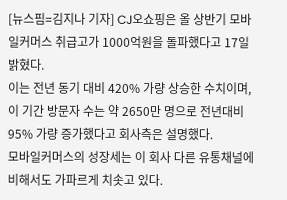[뉴스핌=김지나 기자] CJ오쇼핑은 올 상반기 모바일커머스 취급고가 1000억원을 돌파했다고 17일 밝혔다.
이는 전년 동기 대비 420% 가량 상승한 수치이며, 이 기간 방문자 수는 약 2650만 명으로 전년대비 95% 가량 증가했다고 회사측은 설명했다.
모바일커머스의 성장세는 이 회사 다른 유통채널에 비해서도 가파르게 치솟고 있다.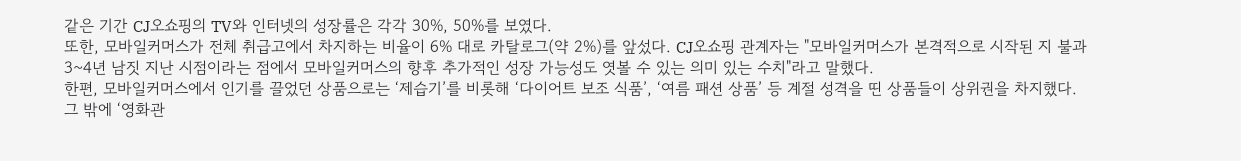같은 기간 CJ오쇼핑의 TV와 인터넷의 성장률은 각각 30%, 50%를 보였다.
또한, 모바일커머스가 전체 취급고에서 차지하는 비율이 6% 대로 카탈로그(약 2%)를 앞섰다. CJ오쇼핑 관계자는 "모바일커머스가 본격적으로 시작된 지 불과 3~4년 남짓 지난 시점이라는 점에서 모바일커머스의 향후 추가적인 성장 가능성도 엿볼 수 있는 의미 있는 수치"라고 말했다.
한편, 모바일커머스에서 인기를 끌었던 상품으로는 ‘제습기’를 비롯해 ‘다이어트 보조 식품’, ‘여름 패션 상품’ 등 계절 성격을 띤 상품들이 상위권을 차지했다. 그 밖에 ‘영화관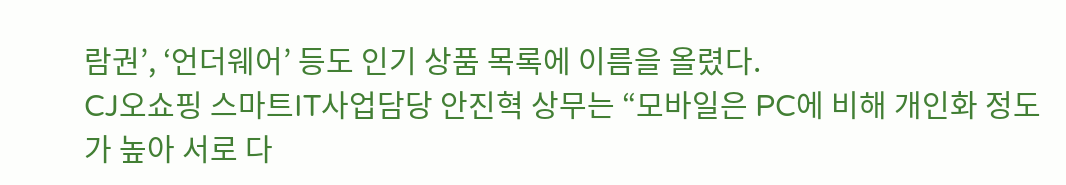람권’, ‘언더웨어’ 등도 인기 상품 목록에 이름을 올렸다.
CJ오쇼핑 스마트IT사업담당 안진혁 상무는 “모바일은 PC에 비해 개인화 정도가 높아 서로 다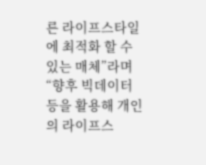른 라이프스타일에 최적화 할 수 있는 매체”라며 “향후 빅데이터 등을 활용해 개인의 라이프스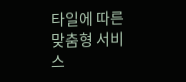타일에 따른 맞춤형 서비스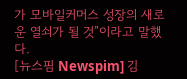가 모바일커머스 성장의 새로운 열쇠가 될 것”이라고 말했다.
[뉴스핌 Newspim] 김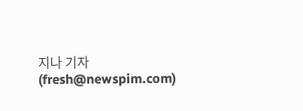지나 기자 (fresh@newspim.com)